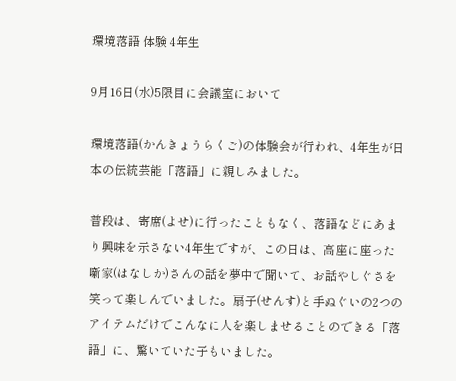環境落語 体験 4年生

9月16日(水)5限目に会議室において

環境落語(かんきょうらくご)の体験会が行われ、4年生が日本の伝統芸能「落語」に親しみました。

普段は、寄席(よせ)に行ったこともなく、落語などにあまり興味を示さない4年生ですが、この日は、高座に座った噺家(はなしか)さんの話を夢中で聞いて、お話やしぐさを笑って楽しんでいました。扇子(せんす)と手ぬぐいの2つのアイテムだけでこんなに人を楽しませることのできる「落語」に、驚いていた子もいました。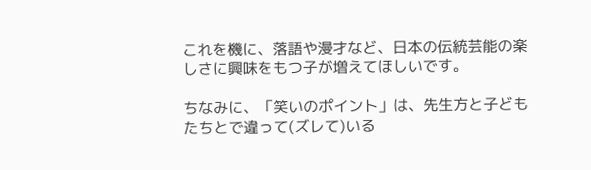これを機に、落語や漫才など、日本の伝統芸能の楽しさに興味をもつ子が増えてほしいです。

ちなみに、「笑いのポイント」は、先生方と子どもたちとで違って(ズレて)いる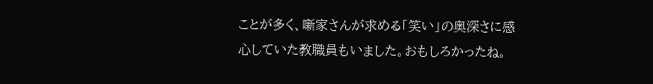ことが多く、噺家さんが求める「笑い」の奥深さに感心していた教職員もいました。おもしろかったね。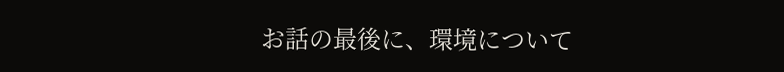お話の最後に、環境について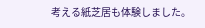考える紙芝居も体験しました。